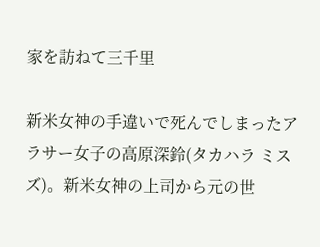家を訪ねて三千里

新米女神の手違いで死んでしまったアラサー女子の高原深鈴(タカハラ ミスズ)。新米女神の上司から元の世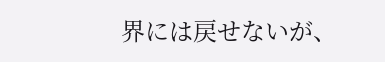界には戻せないが、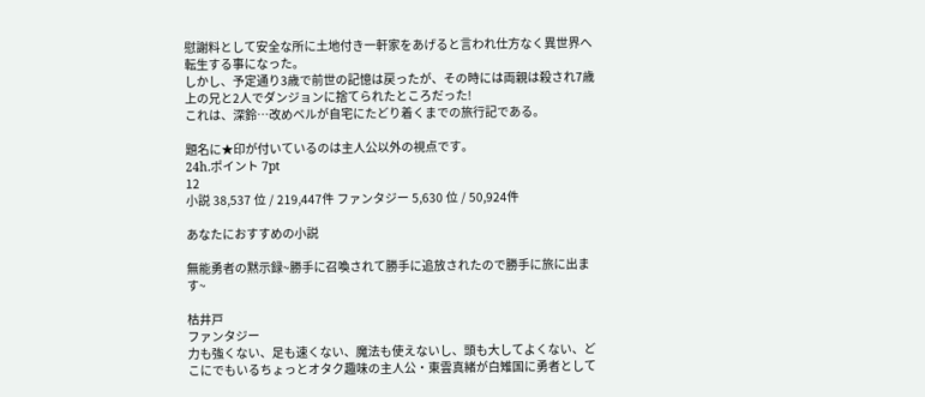慰謝料として安全な所に土地付き一軒家をあげると言われ仕方なく異世界へ転生する事になった。
しかし、予定通り3歳で前世の記憶は戻ったが、その時には両親は殺され7歳上の兄と2人でダンジョンに捨てられたところだった!
これは、深鈴…改めベルが自宅にたどり着くまでの旅行記である。

題名に★印が付いているのは主人公以外の視点です。
24h.ポイント 7pt
12
小説 38,537 位 / 219,447件 ファンタジー 5,630 位 / 50,924件

あなたにおすすめの小説

無能勇者の黙示録~勝手に召喚されて勝手に追放されたので勝手に旅に出ます~

枯井戸
ファンタジー
力も強くない、足も速くない、魔法も使えないし、頭も大してよくない、どこにでもいるちょっとオタク趣味の主人公・東雲真緒が白雉国に勇者として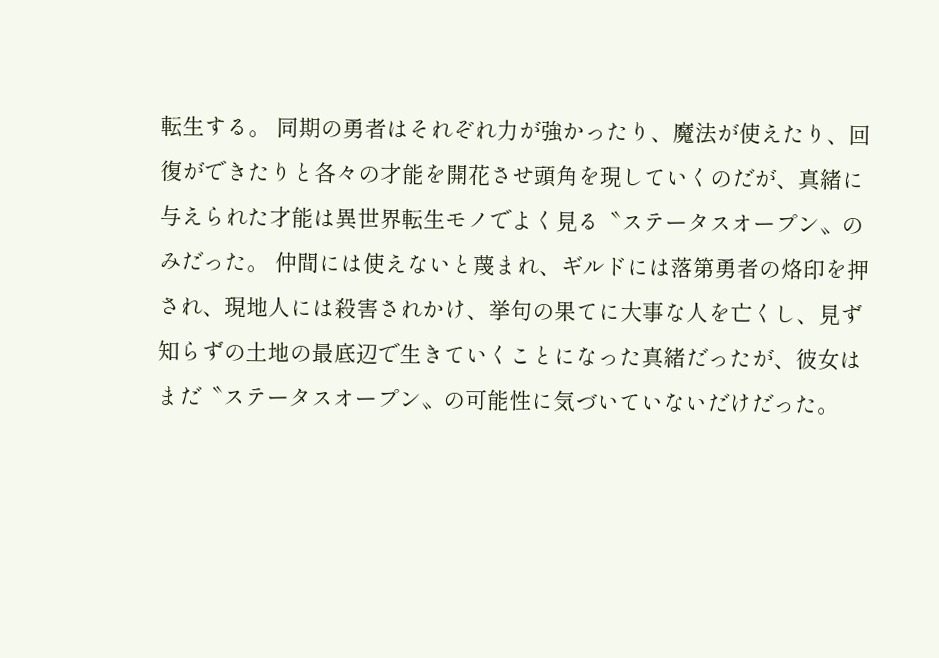転生する。 同期の勇者はそれぞれ力が強かったり、魔法が使えたり、回復ができたりと各々の才能を開花させ頭角を現していくのだが、真緒に与えられた才能は異世界転生モノでよく見る〝ステータスオープン〟のみだった。 仲間には使えないと蔑まれ、ギルドには落第勇者の烙印を押され、現地人には殺害されかけ、挙句の果てに大事な人を亡くし、見ず知らずの土地の最底辺で生きていくことになった真緒だったが、彼女はまだ〝ステータスオープン〟の可能性に気づいていないだけだった。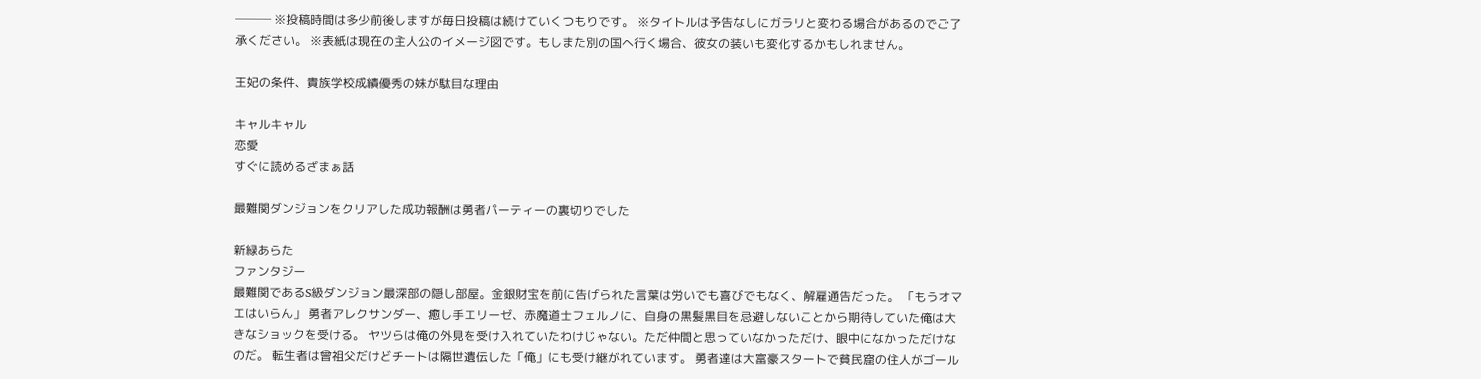─── ※投稿時間は多少前後しますが毎日投稿は続けていくつもりです。 ※タイトルは予告なしにガラリと変わる場合があるのでご了承ください。 ※表紙は現在の主人公のイメージ図です。もしまた別の国へ行く場合、彼女の装いも変化するかもしれません。

王妃の条件、貴族学校成績優秀の妹が駄目な理由

キャルキャル
恋愛
すぐに読めるざまぁ話

最難関ダンジョンをクリアした成功報酬は勇者パーティーの裏切りでした

新緑あらた
ファンタジー
最難関であるS級ダンジョン最深部の隠し部屋。金銀財宝を前に告げられた言葉は労いでも喜びでもなく、解雇通告だった。 「もうオマエはいらん」 勇者アレクサンダー、癒し手エリーゼ、赤魔道士フェルノに、自身の黒髪黒目を忌避しないことから期待していた俺は大きなショックを受ける。 ヤツらは俺の外見を受け入れていたわけじゃない。ただ仲間と思っていなかっただけ、眼中になかっただけなのだ。 転生者は曾祖父だけどチートは隔世遺伝した「俺」にも受け継がれています。 勇者達は大富豪スタートで貧民窟の住人がゴール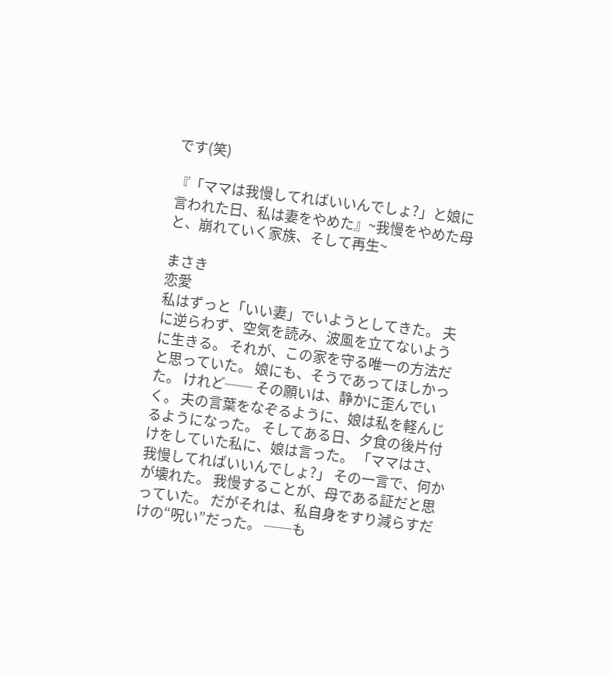です(笑)

『「ママは我慢してればいいんでしょ?」と娘に言われた日、私は妻をやめた』~我慢をやめた母と、崩れていく家族、そして再生~

まさき
恋愛
私はずっと「いい妻」でいようとしてきた。 夫に逆らわず、空気を読み、波風を立てないように生きる。 それが、この家を守る唯一の方法だと思っていた。 娘にも、そうであってほしかった。 けれど── その願いは、静かに歪んでいく。 夫の言葉をなぞるように、娘は私を軽んじるようになった。 そしてある日、夕食の後片付けをしていた私に、娘は言った。 「ママはさ、我慢してればいいんでしょ?」 その一言で、何かが壊れた。 我慢することが、母である証だと思っていた。 だがそれは、私自身をすり減らすだけの“呪い”だった。 ──も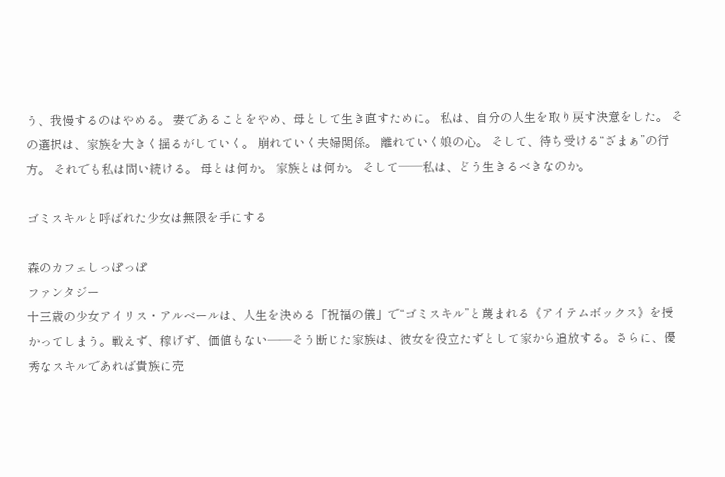う、我慢するのはやめる。 妻であることをやめ、母として生き直すために。 私は、自分の人生を取り戻す決意をした。 その選択は、家族を大きく揺るがしていく。 崩れていく夫婦関係。 離れていく娘の心。 そして、待ち受ける“ざまぁ”の行方。 それでも私は問い続ける。 母とは何か。 家族とは何か。 そして──私は、どう生きるべきなのか。

ゴミスキルと呼ばれた少女は無限を手にする

森のカフェしっぽっぽ
ファンタジー
十三歳の少女アイリス・アルベールは、人生を決める「祝福の儀」で“ゴミスキル”と蔑まれる《アイテムボックス》を授かってしまう。戦えず、稼げず、価値もない――そう断じた家族は、彼女を役立たずとして家から追放する。さらに、優秀なスキルであれば貴族に売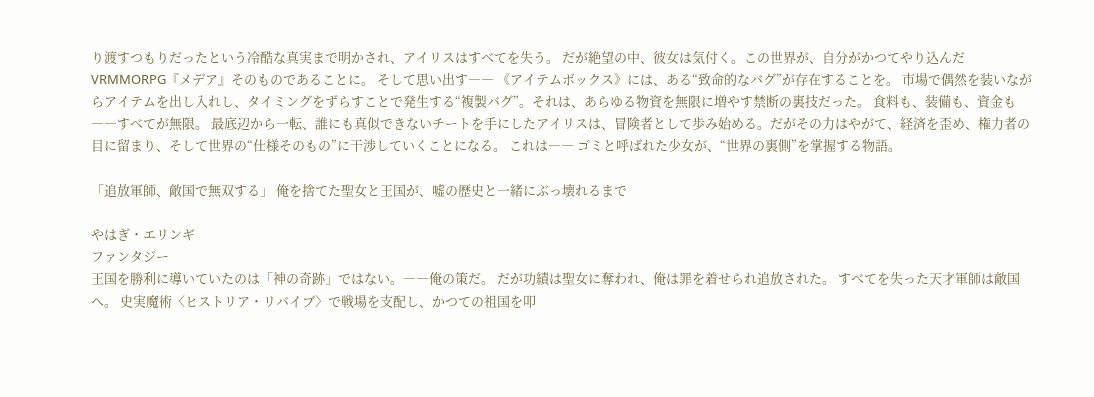り渡すつもりだったという冷酷な真実まで明かされ、アイリスはすべてを失う。 だが絶望の中、彼女は気付く。この世界が、自分がかつてやり込んだVRMMORPG『メデア』そのものであることに。 そして思い出す―― 《アイテムボックス》には、ある“致命的なバグ”が存在することを。 市場で偶然を装いながらアイテムを出し入れし、タイミングをずらすことで発生する“複製バグ”。それは、あらゆる物資を無限に増やす禁断の裏技だった。 食料も、装備も、資金も――すべてが無限。 最底辺から一転、誰にも真似できないチートを手にしたアイリスは、冒険者として歩み始める。だがその力はやがて、経済を歪め、権力者の目に留まり、そして世界の“仕様そのもの”に干渉していくことになる。 これは―― ゴミと呼ばれた少女が、“世界の裏側”を掌握する物語。

「追放軍師、敵国で無双する」 俺を捨てた聖女と王国が、嘘の歴史と一緒にぶっ壊れるまで

やはぎ・エリンギ
ファンタジー
王国を勝利に導いていたのは「神の奇跡」ではない。――俺の策だ。 だが功績は聖女に奪われ、俺は罪を着せられ追放された。 すべてを失った天才軍師は敵国へ。 史実魔術〈ヒストリア・リバイブ〉で戦場を支配し、かつての祖国を叩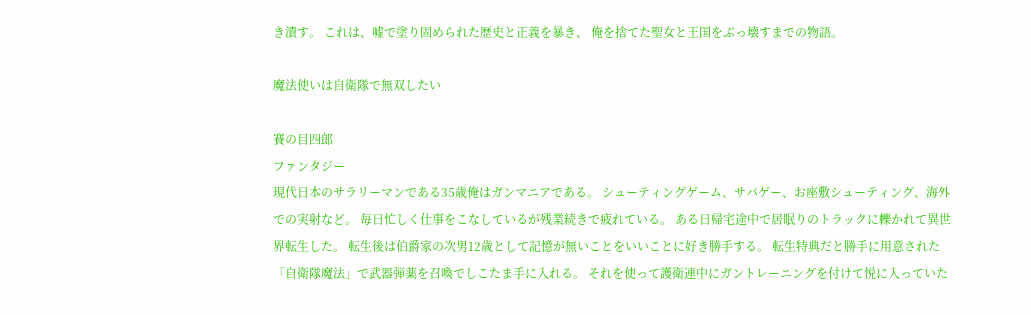き潰す。 これは、嘘で塗り固められた歴史と正義を暴き、 俺を捨てた聖女と王国をぶっ壊すまでの物語。

魔法使いは自衛隊で無双したい

賽の目四郎
ファンタジー
現代日本のサラリーマンである35歳俺はガンマニアである。 シューティングゲーム、サバゲー、お座敷シューティング、海外での実射など。 毎日忙しく仕事をこなしているが残業続きで疲れている。 ある日帰宅途中で居眠りのトラックに轢かれて異世界転生した。 転生後は伯爵家の次男12歳として記憶が無いことをいいことに好き勝手する。 転生特典だと勝手に用意された「自衛隊魔法」で武器弾薬を召喚でしこたま手に入れる。 それを使って護衛連中にガントレーニングを付けて悦に入っていた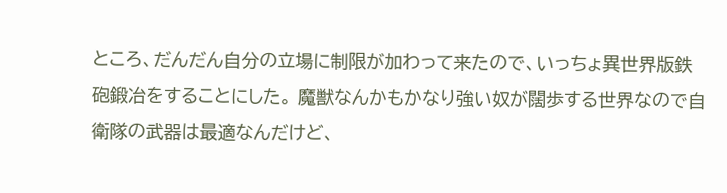ところ、だんだん自分の立場に制限が加わって来たので、いっちょ異世界版鉄砲鍛冶をすることにした。 魔獣なんかもかなり強い奴が闊歩する世界なので自衛隊の武器は最適なんだけど、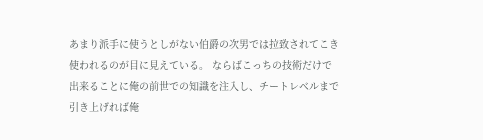あまり派手に使うとしがない伯爵の次男では拉致されてこき使われるのが目に見えている。 ならばこっちの技術だけで出来ることに俺の前世での知識を注入し、チートレベルまで引き上げれば俺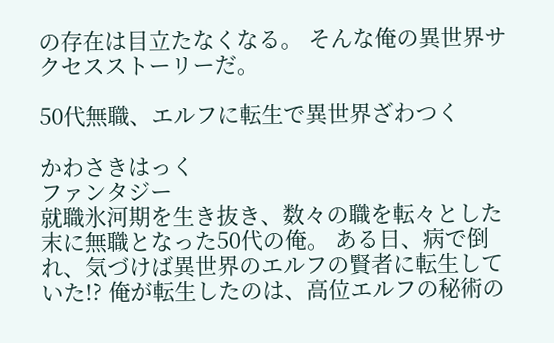の存在は目立たなくなる。 そんな俺の異世界サクセスストーリーだ。

50代無職、エルフに転生で異世界ざわつく

かわさきはっく
ファンタジー
就職氷河期を生き抜き、数々の職を転々とした末に無職となった50代の俺。 ある日、病で倒れ、気づけば異世界のエルフの賢者に転生していた!? 俺が転生したのは、高位エルフの秘術の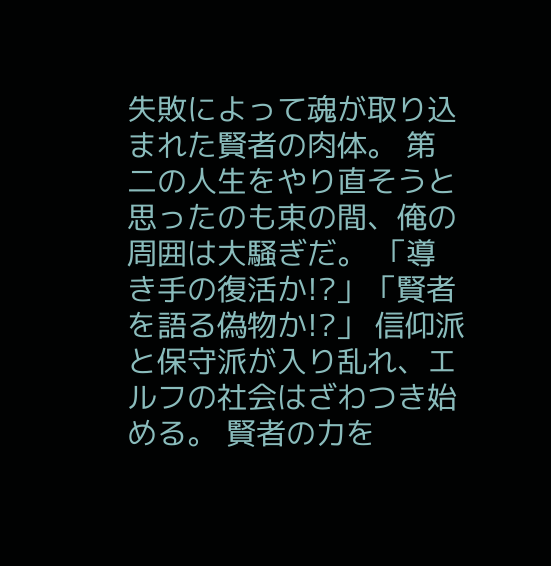失敗によって魂が取り込まれた賢者の肉体。 第二の人生をやり直そうと思ったのも束の間、俺の周囲は大騒ぎだ。 「導き手の復活か!?」「賢者を語る偽物か!?」 信仰派と保守派が入り乱れ、エルフの社会はざわつき始める。 賢者の力を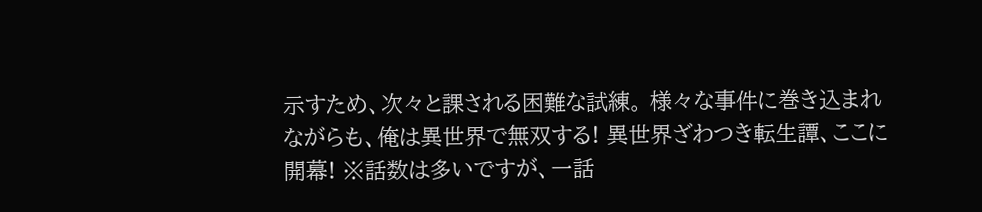示すため、次々と課される困難な試練。 様々な事件に巻き込まれながらも、俺は異世界で無双する! 異世界ざわつき転生譚、ここに開幕! ※話数は多いですが、一話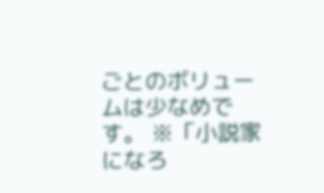ごとのボリュームは少なめです。 ※「小説家になろ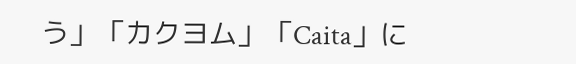う」「カクヨム」「Caita」に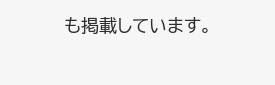も掲載しています。